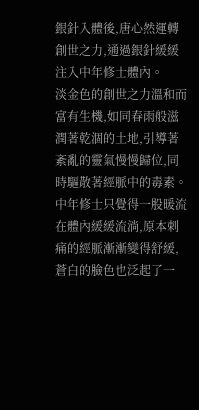銀針入體後,唐心然運轉創世之力,通過銀針緩緩注入中年修士體內。
淡金色的創世之力溫和而富有生機,如同春雨般滋潤著乾涸的土地,引導著紊亂的靈氣慢慢歸位,同時驅散著經脈中的毒素。
中年修士只覺得一股暖流在體內緩緩流淌,原本刺痛的經脈漸漸變得舒緩,蒼白的臉色也泛起了一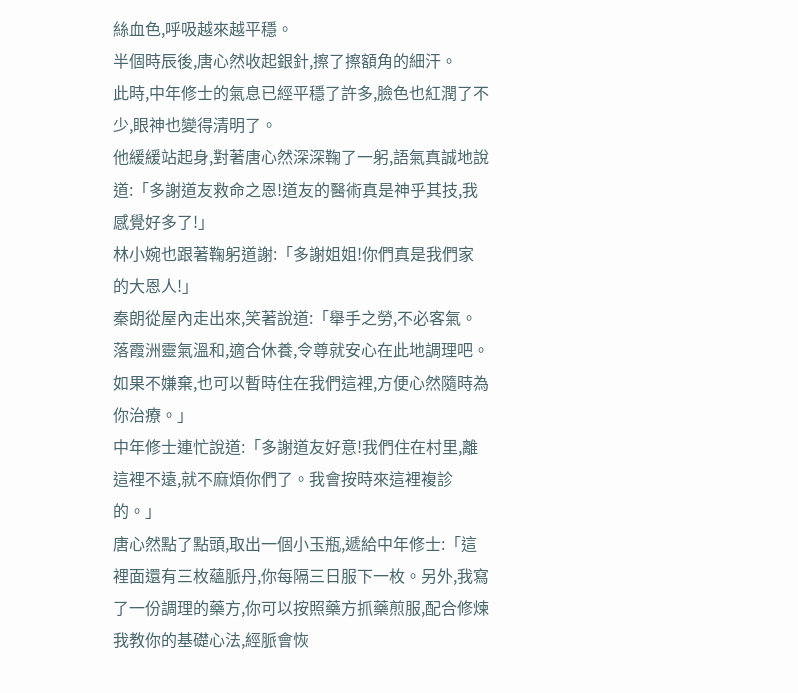絲血色,呼吸越來越平穩。
半個時辰後,唐心然收起銀針,擦了擦額角的細汗。
此時,中年修士的氣息已經平穩了許多,臉色也紅潤了不少,眼神也變得清明了。
他緩緩站起身,對著唐心然深深鞠了一躬,語氣真誠地說道:「多謝道友救命之恩!道友的醫術真是神乎其技,我感覺好多了!」
林小婉也跟著鞠躬道謝:「多謝姐姐!你們真是我們家的大恩人!」
秦朗從屋內走出來,笑著說道:「舉手之勞,不必客氣。落霞洲靈氣溫和,適合休養,令尊就安心在此地調理吧。如果不嫌棄,也可以暫時住在我們這裡,方便心然隨時為你治療。」
中年修士連忙說道:「多謝道友好意!我們住在村里,離這裡不遠,就不麻煩你們了。我會按時來這裡複診的。」
唐心然點了點頭,取出一個小玉瓶,遞給中年修士:「這裡面還有三枚蘊脈丹,你每隔三日服下一枚。另外,我寫了一份調理的藥方,你可以按照藥方抓藥煎服,配合修煉我教你的基礎心法,經脈會恢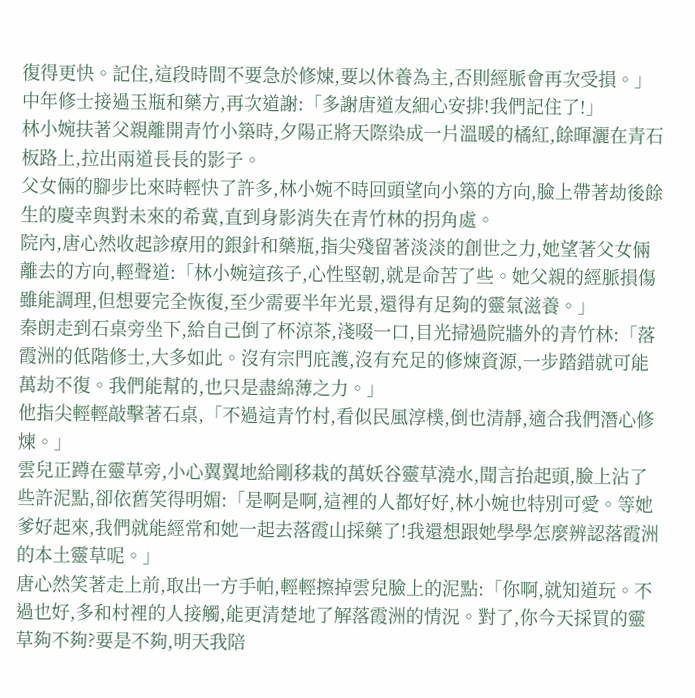復得更快。記住,這段時間不要急於修煉,要以休養為主,否則經脈會再次受損。」
中年修士接過玉瓶和藥方,再次道謝:「多謝唐道友細心安排!我們記住了!」
林小婉扶著父親離開青竹小築時,夕陽正將天際染成一片溫暖的橘紅,餘暉灑在青石板路上,拉出兩道長長的影子。
父女倆的腳步比來時輕快了許多,林小婉不時回頭望向小築的方向,臉上帶著劫後餘生的慶幸與對未來的希冀,直到身影消失在青竹林的拐角處。
院內,唐心然收起診療用的銀針和藥瓶,指尖殘留著淡淡的創世之力,她望著父女倆離去的方向,輕聲道:「林小婉這孩子,心性堅韌,就是命苦了些。她父親的經脈損傷雖能調理,但想要完全恢復,至少需要半年光景,還得有足夠的靈氣滋養。」
秦朗走到石桌旁坐下,給自己倒了杯涼茶,淺啜一口,目光掃過院牆外的青竹林:「落霞洲的低階修士,大多如此。沒有宗門庇護,沒有充足的修煉資源,一步踏錯就可能萬劫不復。我們能幫的,也只是盡綿薄之力。」
他指尖輕輕敲擊著石桌,「不過這青竹村,看似民風淳樸,倒也清靜,適合我們潛心修煉。」
雲兒正蹲在靈草旁,小心翼翼地給剛移栽的萬妖谷靈草澆水,聞言抬起頭,臉上沾了些許泥點,卻依舊笑得明媚:「是啊是啊,這裡的人都好好,林小婉也特別可愛。等她爹好起來,我們就能經常和她一起去落霞山採藥了!我還想跟她學學怎麼辨認落霞洲的本土靈草呢。」
唐心然笑著走上前,取出一方手帕,輕輕擦掉雲兒臉上的泥點:「你啊,就知道玩。不過也好,多和村裡的人接觸,能更清楚地了解落霞洲的情況。對了,你今天採買的靈草夠不夠?要是不夠,明天我陪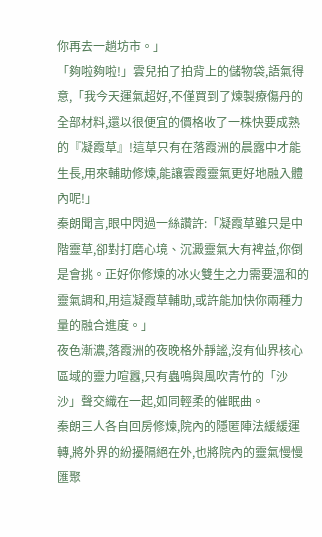你再去一趟坊市。」
「夠啦夠啦!」雲兒拍了拍背上的儲物袋,語氣得意,「我今天運氣超好,不僅買到了煉製療傷丹的全部材料,還以很便宜的價格收了一株快要成熟的『凝霞草』!這草只有在落霞洲的晨露中才能生長,用來輔助修煉,能讓雲霞靈氣更好地融入體內呢!」
秦朗聞言,眼中閃過一絲讚許:「凝霞草雖只是中階靈草,卻對打磨心境、沉澱靈氣大有裨益,你倒是會挑。正好你修煉的冰火雙生之力需要溫和的靈氣調和,用這凝霞草輔助,或許能加快你兩種力量的融合進度。」
夜色漸濃,落霞洲的夜晚格外靜謐,沒有仙界核心區域的靈力喧囂,只有蟲鳴與風吹青竹的「沙沙」聲交織在一起,如同輕柔的催眠曲。
秦朗三人各自回房修煉,院內的隱匿陣法緩緩運轉,將外界的紛擾隔絕在外,也將院內的靈氣慢慢匯聚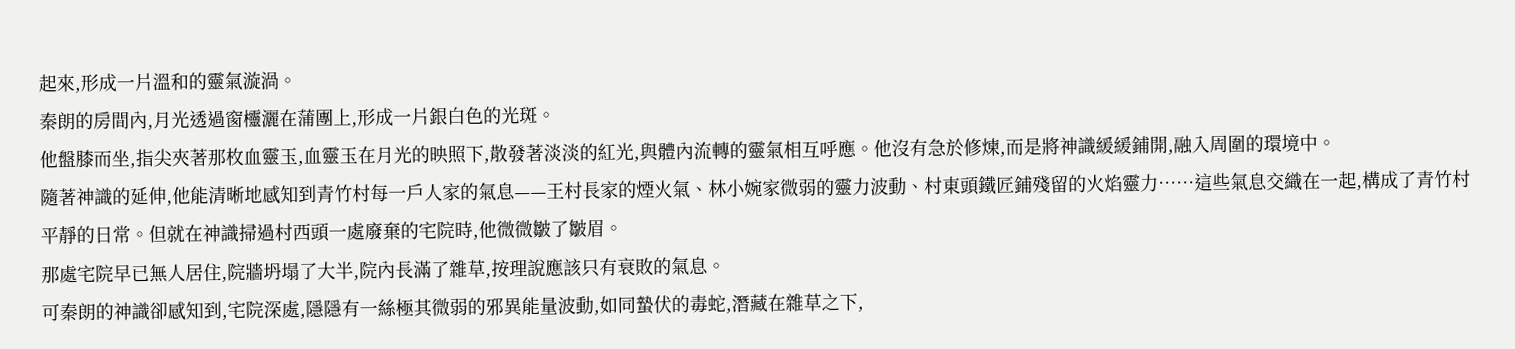起來,形成一片溫和的靈氣漩渦。
秦朗的房間內,月光透過窗欞灑在蒲團上,形成一片銀白色的光斑。
他盤膝而坐,指尖夾著那枚血靈玉,血靈玉在月光的映照下,散發著淡淡的紅光,與體內流轉的靈氣相互呼應。他沒有急於修煉,而是將神識緩緩鋪開,融入周圍的環境中。
隨著神識的延伸,他能清晰地感知到青竹村每一戶人家的氣息——王村長家的煙火氣、林小婉家微弱的靈力波動、村東頭鐵匠鋪殘留的火焰靈力……這些氣息交織在一起,構成了青竹村平靜的日常。但就在神識掃過村西頭一處廢棄的宅院時,他微微皺了皺眉。
那處宅院早已無人居住,院牆坍塌了大半,院內長滿了雜草,按理說應該只有衰敗的氣息。
可秦朗的神識卻感知到,宅院深處,隱隱有一絲極其微弱的邪異能量波動,如同蟄伏的毒蛇,潛藏在雜草之下,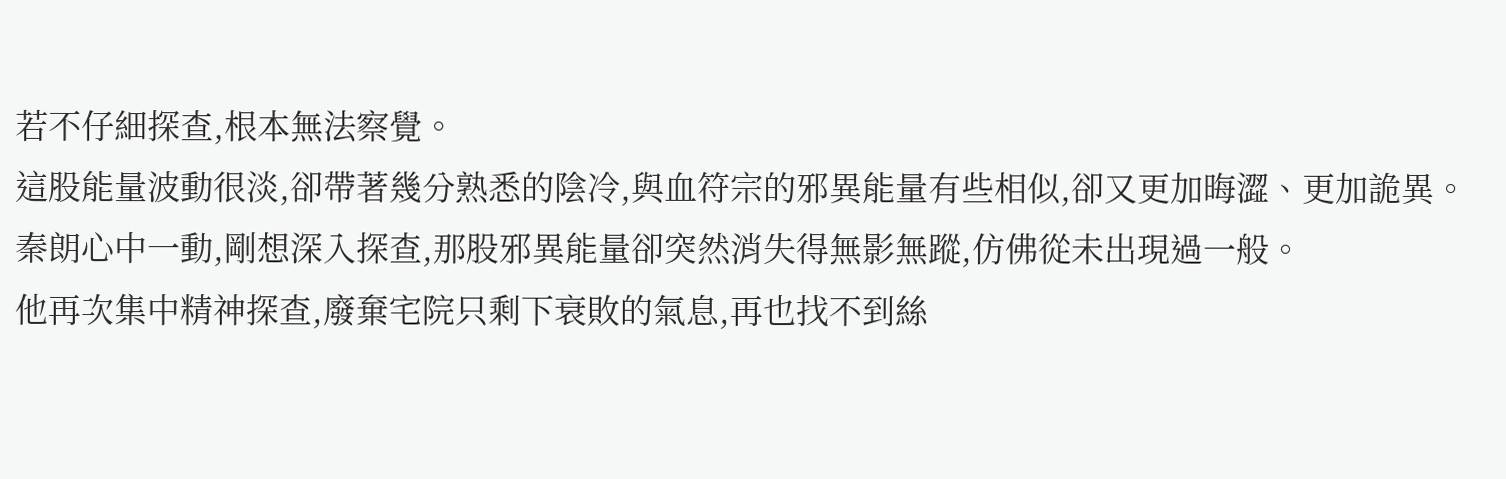若不仔細探查,根本無法察覺。
這股能量波動很淡,卻帶著幾分熟悉的陰冷,與血符宗的邪異能量有些相似,卻又更加晦澀、更加詭異。
秦朗心中一動,剛想深入探查,那股邪異能量卻突然消失得無影無蹤,仿佛從未出現過一般。
他再次集中精神探查,廢棄宅院只剩下衰敗的氣息,再也找不到絲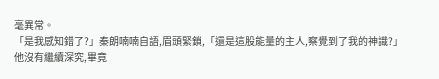毫異常。
「是我感知錯了?」秦朗喃喃自語,眉頭緊鎖,「還是這股能量的主人,察覺到了我的神識?」
他沒有繼續深究,畢竟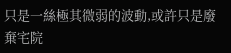只是一絲極其微弱的波動,或許只是廢棄宅院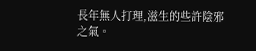長年無人打理,滋生的些許陰邪之氣。